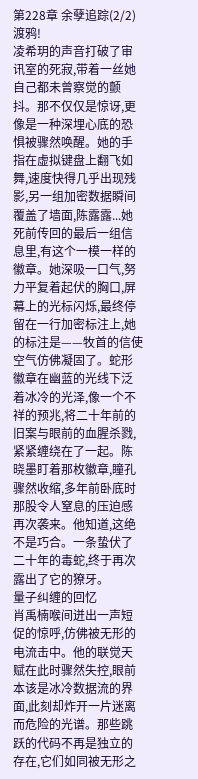第228章 余孽追踪(2/2)
渡鸦!
凌希玥的声音打破了审讯室的死寂,带着一丝她自己都未曾察觉的颤抖。那不仅仅是惊讶,更像是一种深埋心底的恐惧被骤然唤醒。她的手指在虚拟键盘上翻飞如舞,速度快得几乎出现残影,另一组加密数据瞬间覆盖了墙面,陈露露...她死前传回的最后一组信息里,有这个一模一样的徽章。她深吸一口气,努力平复着起伏的胸口,屏幕上的光标闪烁,最终停留在一行加密标注上,她的标注是——牧首的信使
空气仿佛凝固了。蛇形徽章在幽蓝的光线下泛着冰冷的光泽,像一个不祥的预兆,将二十年前的旧案与眼前的血腥杀戮,紧紧缠绕在了一起。陈晓墨盯着那枚徽章,瞳孔骤然收缩,多年前卧底时那股令人窒息的压迫感再次袭来。他知道,这绝不是巧合。一条蛰伏了二十年的毒蛇,终于再次露出了它的獠牙。
量子纠缠的回忆
肖禹楠喉间迸出一声短促的惊呼,仿佛被无形的电流击中。他的联觉天赋在此时骤然失控,眼前本该是冰冷数据流的界面,此刻却炸开一片迷离而危险的光谱。那些跳跃的代码不再是独立的存在,它们如同被无形之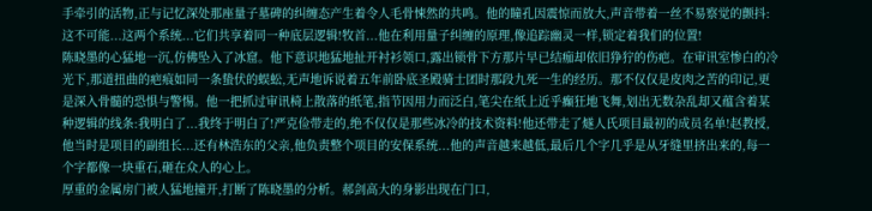手牵引的活物,正与记忆深处那座量子墓碑的纠缠态产生着令人毛骨悚然的共鸣。他的瞳孔因震惊而放大,声音带着一丝不易察觉的颤抖:这不可能...这两个系统...它们共享着同一种底层逻辑!牧首...他在利用量子纠缠的原理,像追踪幽灵一样,锁定着我们的位置!
陈晓墨的心猛地一沉,仿佛坠入了冰窟。他下意识地猛地扯开衬衫领口,露出锁骨下方那片早已结痂却依旧狰狞的伤疤。在审讯室惨白的冷光下,那道扭曲的疤痕如同一条蛰伏的蜈蚣,无声地诉说着五年前卧底圣殿骑士团时那段九死一生的经历。那不仅仅是皮肉之苦的印记,更是深入骨髓的恐惧与警惕。他一把抓过审讯椅上散落的纸笔,指节因用力而泛白,笔尖在纸上近乎癫狂地飞舞,划出无数杂乱却又蕴含着某种逻辑的线条:我明白了...我终于明白了!严克俭带走的,绝不仅仅是那些冰冷的技术资料!他还带走了燧人氏项目最初的成员名单!赵教授,他当时是项目的副组长...还有林浩东的父亲,他负责整个项目的安保系统...他的声音越来越低,最后几个字几乎是从牙缝里挤出来的,每一个字都像一块重石,砸在众人的心上。
厚重的金属房门被人猛地撞开,打断了陈晓墨的分析。郝剑高大的身影出现在门口,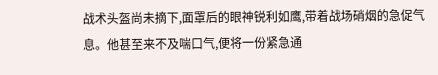战术头盔尚未摘下,面罩后的眼神锐利如鹰,带着战场硝烟的急促气息。他甚至来不及喘口气,便将一份紧急通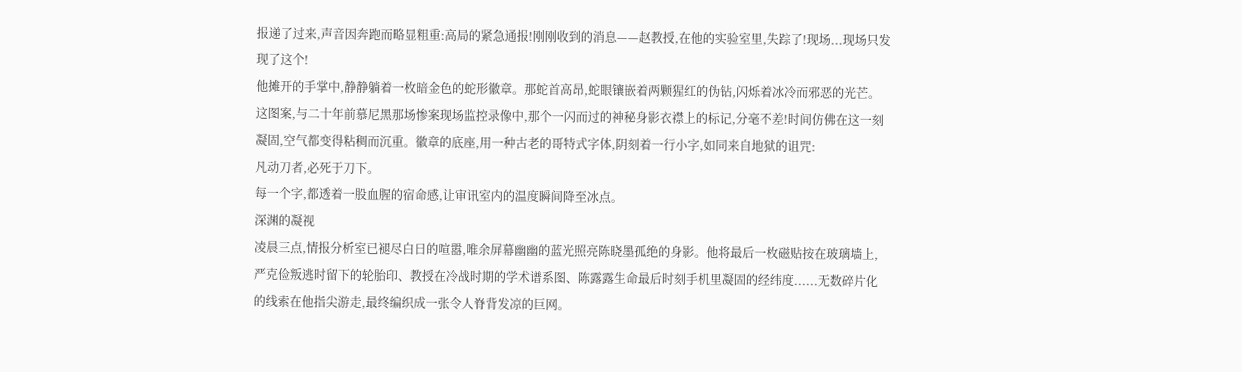报递了过来,声音因奔跑而略显粗重:高局的紧急通报!刚刚收到的消息——赵教授,在他的实验室里,失踪了!现场...现场只发现了这个!
他摊开的手掌中,静静躺着一枚暗金色的蛇形徽章。那蛇首高昂,蛇眼镶嵌着两颗猩红的伪钻,闪烁着冰冷而邪恶的光芒。这图案,与二十年前慕尼黑那场惨案现场监控录像中,那个一闪而过的神秘身影衣襟上的标记,分毫不差!时间仿佛在这一刻凝固,空气都变得粘稠而沉重。徽章的底座,用一种古老的哥特式字体,阴刻着一行小字,如同来自地狱的诅咒:
凡动刀者,必死于刀下。
每一个字,都透着一股血腥的宿命感,让审讯室内的温度瞬间降至冰点。
深渊的凝视
凌晨三点,情报分析室已褪尽白日的喧嚣,唯余屏幕幽幽的蓝光照亮陈晓墨孤绝的身影。他将最后一枚磁贴按在玻璃墙上,严克俭叛逃时留下的轮胎印、教授在冷战时期的学术谱系图、陈露露生命最后时刻手机里凝固的经纬度......无数碎片化的线索在他指尖游走,最终编织成一张令人脊背发凉的巨网。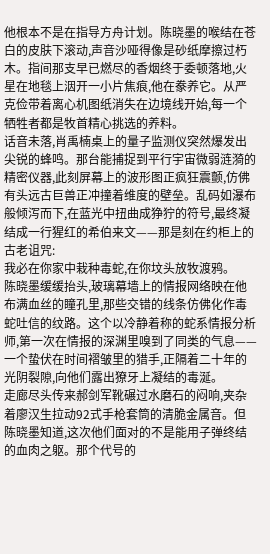他根本不是在指导方舟计划。陈晓墨的喉结在苍白的皮肤下滚动,声音沙哑得像是砂纸摩擦过朽木。指间那支早已燃尽的香烟终于委顿落地,火星在地毯上洇开一小片焦痕,他在豢养它。从严克俭带着离心机图纸消失在边境线开始,每一个牺牲者都是牧首精心挑选的养料。
话音未落,肖禹楠桌上的量子监测仪突然爆发出尖锐的蜂鸣。那台能捕捉到平行宇宙微弱涟漪的精密仪器,此刻屏幕上的波形图正疯狂震颤,仿佛有头远古巨兽正冲撞着维度的壁垒。乱码如瀑布般倾泻而下,在蓝光中扭曲成狰狞的符号,最终凝结成一行猩红的希伯来文——那是刻在约柜上的古老诅咒:
我必在你家中栽种毒蛇,在你坟头放牧渡鸦。
陈晓墨缓缓抬头,玻璃幕墙上的情报网络映在他布满血丝的瞳孔里,那些交错的线条仿佛化作毒蛇吐信的纹路。这个以冷静着称的蛇系情报分析师,第一次在情报的深渊里嗅到了同类的气息——一个蛰伏在时间褶皱里的猎手,正隔着二十年的光阴裂隙,向他们露出獠牙上凝结的毒涎。
走廊尽头传来郝剑军靴碾过水磨石的闷响,夹杂着廖汉生拉动92式手枪套筒的清脆金属音。但陈晓墨知道,这次他们面对的不是能用子弹终结的血肉之躯。那个代号的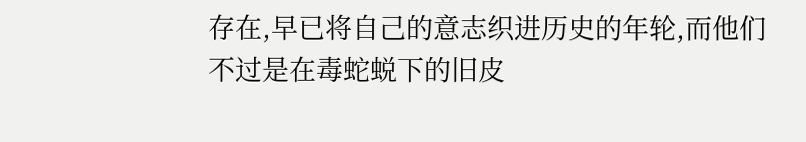存在,早已将自己的意志织进历史的年轮,而他们不过是在毒蛇蜕下的旧皮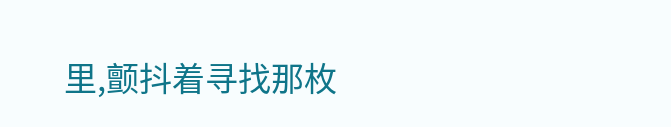里,颤抖着寻找那枚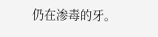仍在渗毒的牙。